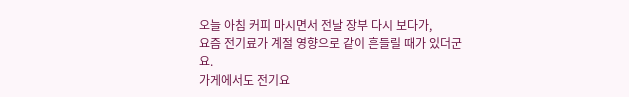오늘 아침 커피 마시면서 전날 장부 다시 보다가,
요즘 전기료가 계절 영향으로 같이 흔들릴 때가 있더군요.
가게에서도 전기요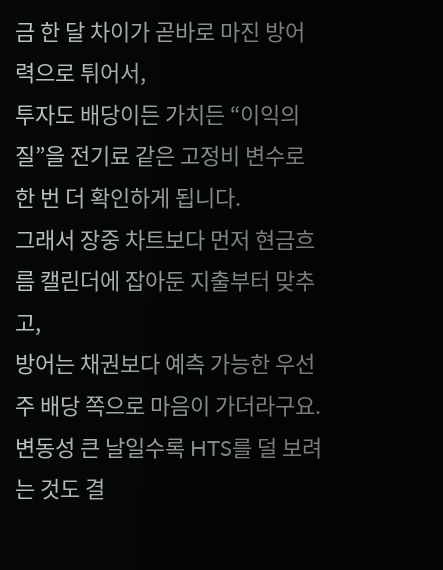금 한 달 차이가 곧바로 마진 방어력으로 튀어서,
투자도 배당이든 가치든 “이익의 질”을 전기료 같은 고정비 변수로 한 번 더 확인하게 됩니다.
그래서 장중 차트보다 먼저 현금흐름 캘린더에 잡아둔 지출부터 맞추고,
방어는 채권보다 예측 가능한 우선주 배당 쪽으로 마음이 가더라구요.
변동성 큰 날일수록 HTS를 덜 보려는 것도 결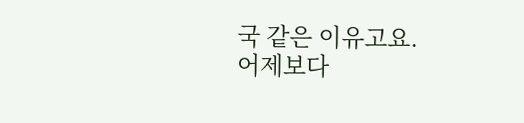국 같은 이유고요.
어제보다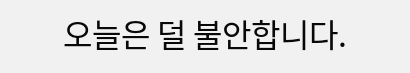오늘은 덜 불안합니다.